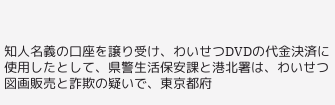知人名義の口座を譲り受け、わいせつDVDの代金決済に使用したとして、県警生活保安課と港北署は、わいせつ図画販売と詐欺の疑いで、東京都府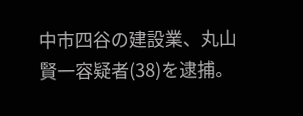中市四谷の建設業、丸山賢一容疑者(38)を逮捕。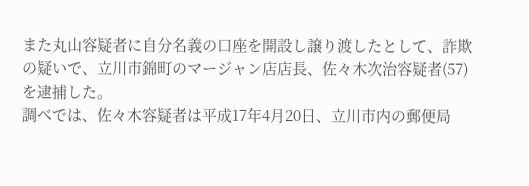また丸山容疑者に自分名義の口座を開設し譲り渡したとして、詐欺の疑いで、立川市錦町のマージャン店店長、佐々木次治容疑者(57)を逮捕した。
調べでは、佐々木容疑者は平成17年4月20日、立川市内の郵便局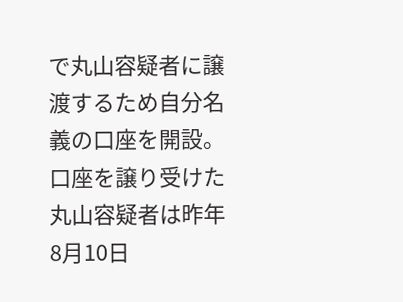で丸山容疑者に譲渡するため自分名義の口座を開設。口座を譲り受けた丸山容疑者は昨年8月10日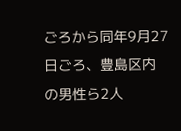ごろから同年9月27日ごろ、豊島区内の男性ら2人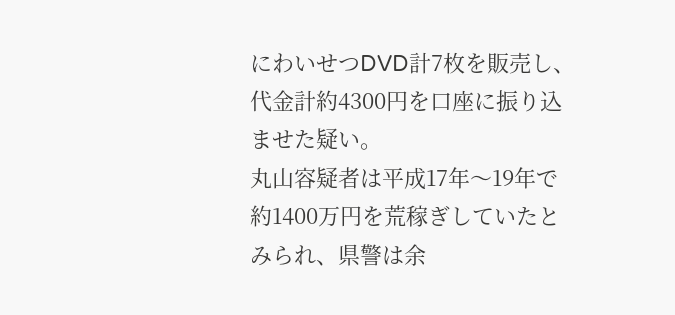にわいせつDVD計7枚を販売し、代金計約4300円を口座に振り込ませた疑い。
丸山容疑者は平成17年〜19年で約1400万円を荒稼ぎしていたとみられ、県警は余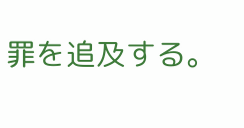罪を追及する。